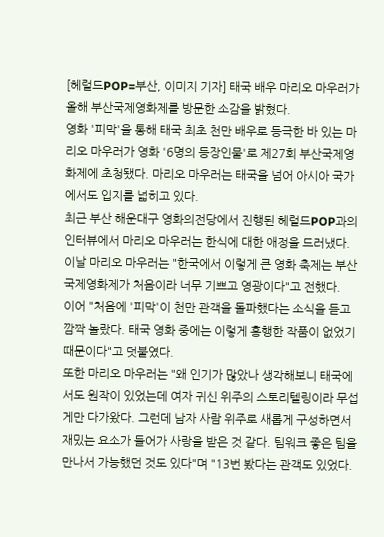[헤럴드POP=부산, 이미지 기자] 태국 배우 마리오 마우러가 올해 부산국제영화제를 방문한 소감을 밝혔다.
영화 '피막'을 통해 태국 최초 천만 배우로 등극한 바 있는 마리오 마우러가 영화 '6명의 등장인물'로 제27회 부산국제영화제에 초청됐다. 마리오 마우러는 태국을 넘어 아시아 국가에서도 입지를 넓히고 있다.
최근 부산 해운대구 영화의전당에서 진행된 헤럴드POP과의 인터뷰에서 마리오 마우러는 한식에 대한 애정을 드러냈다.
이날 마리오 마우러는 "한국에서 이렇게 큰 영화 축제는 부산국제영화제가 처음이라 너무 기쁘고 영광이다"고 전했다.
이어 "처음에 '피막'이 천만 관객을 돌파했다는 소식을 듣고 깜짝 놀랐다. 태국 영화 중에는 이렇게 흥행한 작품이 없었기 때문이다"고 덧붙였다.
또한 마리오 마우러는 "왜 인기가 많았나 생각해보니 태국에서도 원작이 있었는데 여자 귀신 위주의 스토리텔링이라 무섭게만 다가왔다. 그런데 남자 사람 위주로 새롭게 구성하면서 재밌는 요소가 들어가 사랑을 받은 것 같다. 팀워크 좋은 팀을 만나서 가능했던 것도 있다"며 "13번 봤다는 관객도 있었다.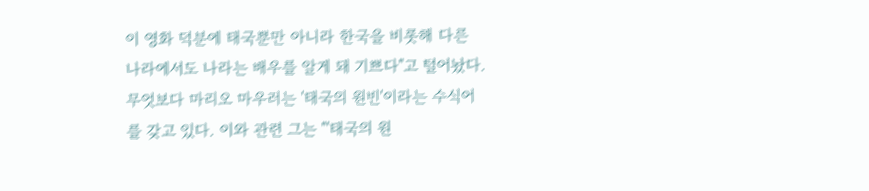이 영화 덕분에 태국뿐만 아니라 한국을 비롯해 다른 나라에서도 나라는 배우를 알게 돼 기쁘다"고 털어놨다.
무엇보다 마리오 마우러는 '태국의 원빈'이라는 수식어를 갖고 있다. 이와 관련 그는 "'태국의 원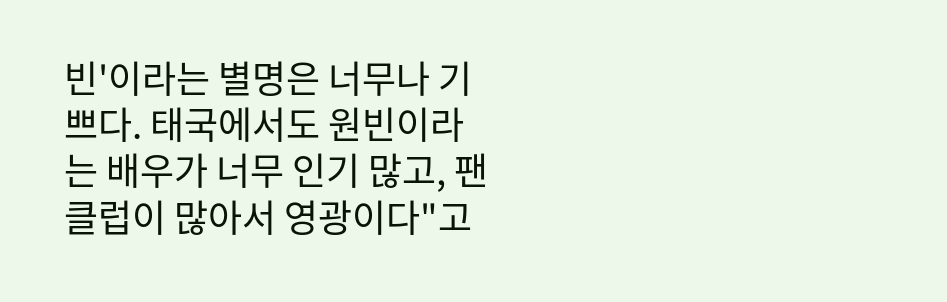빈'이라는 별명은 너무나 기쁘다. 태국에서도 원빈이라는 배우가 너무 인기 많고, 팬클럽이 많아서 영광이다"고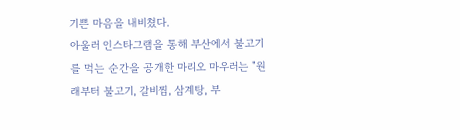기쁜 마음을 내비쳤다.
아울러 인스타그램을 통해 부산에서 불고기를 먹는 순간을 공개한 마리오 마우러는 "원래부터 불고기, 갈비찜, 삼계탕, 부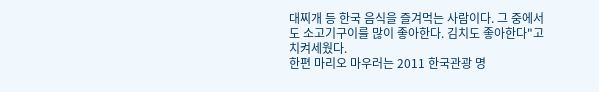대찌개 등 한국 음식을 즐겨먹는 사람이다. 그 중에서도 소고기구이를 많이 좋아한다. 김치도 좋아한다"고 치켜세웠다.
한편 마리오 마우러는 2011 한국관광 명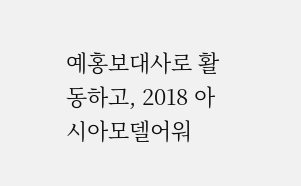예홍보대사로 활동하고, 2018 아시아모델어워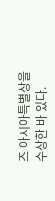즈 아시아특별상을 수상한 바 있다.